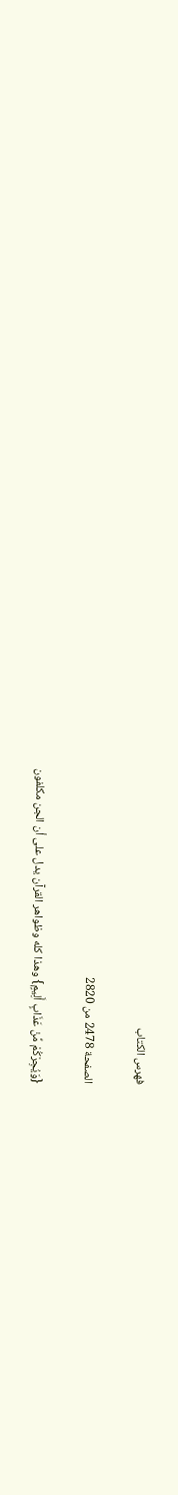فهرس الكتاب

الصفحة 2478 من 2820

{وَيُجِرْكُمْ مِّنْ عَذَابٍ أَلِيمٍ} وهذا كله وظواهر القرآن يدل على أن الجن مكلفون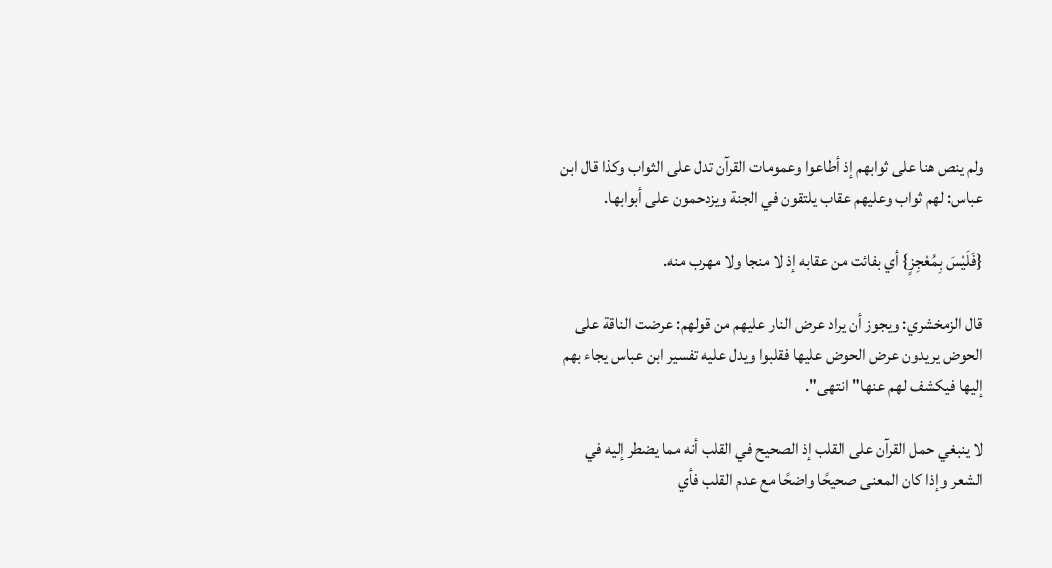ولم ينص هنا على ثوابهم إذ أطاعوا وعمومات القرآن تدل على الثواب وكذا قال ابن عباس: لهم ثواب وعليهم عقاب يلتقون في الجنة ويزدحمون على أبوابها.

{فَلَيْسَ بِمُعْجِزٍ} أي بفائت من عقابه إذ لا منجا ولا مهرب منه.

قال الزمخشري: ويجوز أن يراد عرض النار عليهم من قولهم: عرضت الناقة على الحوض يريدون عرض الحوض عليها فقلبوا ويدل عليه تفسير ابن عباس يجاء بهم إليها فيكشف لهم عنها"انتهى".

لا ينبغي حمل القرآن على القلب إذ الصحيح في القلب أنه مما يضطر إليه في الشعر وإذا كان المعنى صحيحًا واضحًا مع عدم القلب فأي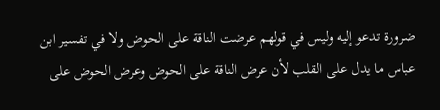ضرورة تدعو إليه وليس في قولهم عرضت الناقة على الحوض ولا في تفسير ابن عباس ما يدل على القلب لأن عرض الناقة على الحوض وعرض الحوض على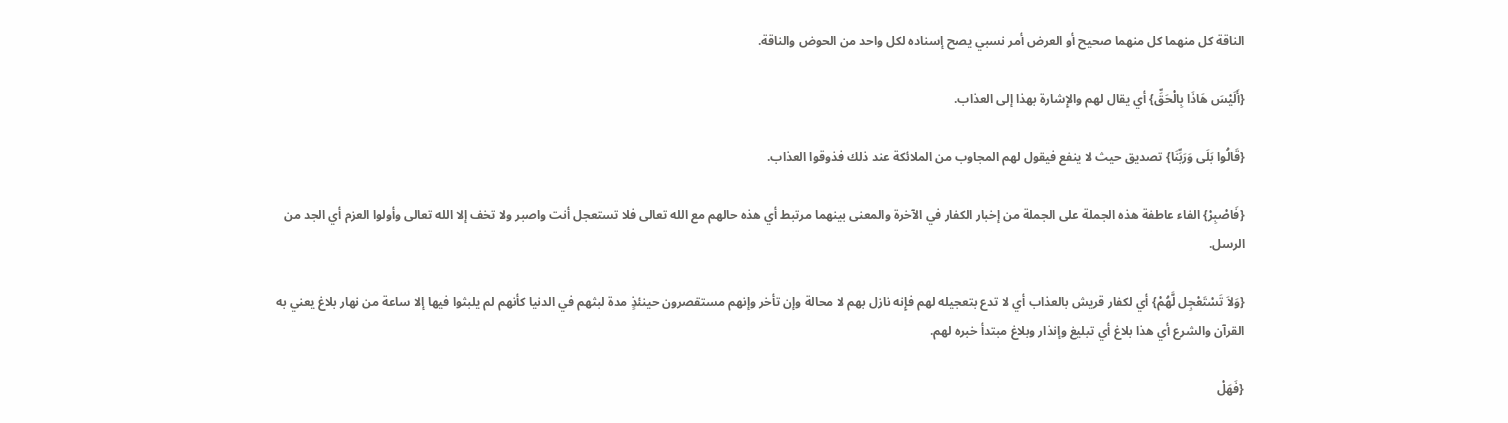الناقة كل منهما كل منهما صحيح أو العرض أمر نسبي يصح إسناده لكل واحد من الحوض والناقة.

{أَلَيْسَ هَاذَا بِالْحَقِّ} أي يقال لهم والإِشارة بهذا إلى العذاب.

{قَالُوا بَلَى وَرَبِّنَا} تصديق حيث لا ينفع فيقول لهم المجاوب من الملائكة عند ذلك فذوقوا العذاب.

{فَاصْبِرْ} الفاء عاطفة هذه الجملة على الجملة من إخبار الكفار في الآخرة والمعنى بينهما مرتبط أي هذه حالهم مع الله تعالى فلا تستعجل أنت واصبر ولا تخف إلا الله تعالى وأولوا العزم أي الجد من الرسل.

{وَلاَ تَسْتَعْجِل لَّهُمْ} أي لكفار قريش بالعذاب أي لا تدع بتعجيله لهم فإِنه نازل بهم لا محالة وإن تأخر وإنهم مستقصرون حينئذٍ مدة لبثهم في الدنيا كأنهم لم يلبثوا فيها إلا ساعة من نهار بلاغ يعني به القرآن والشرع أي هذا بلاغ أي تبليغ وإنذار وبلاغ مبتدأ خبره لهم.

{فَهَلْ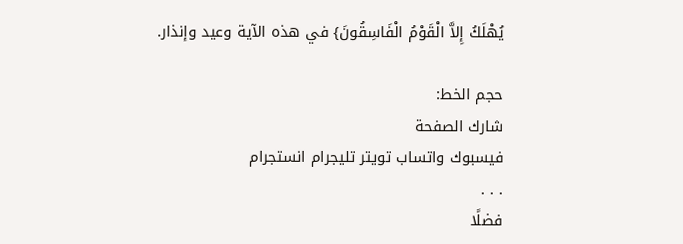يُهْلَكُ إِلاَّ الْقَوْمُ الْفَاسِقُونَ} في هذه الآية وعيد وإنذار.

حجم الخط:
شارك الصفحة
فيسبوك واتساب تويتر تليجرام انستجرام
. . .
فضلًا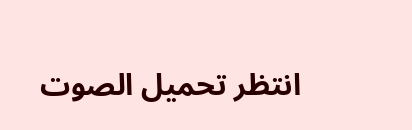انتظر تحميل الصوت